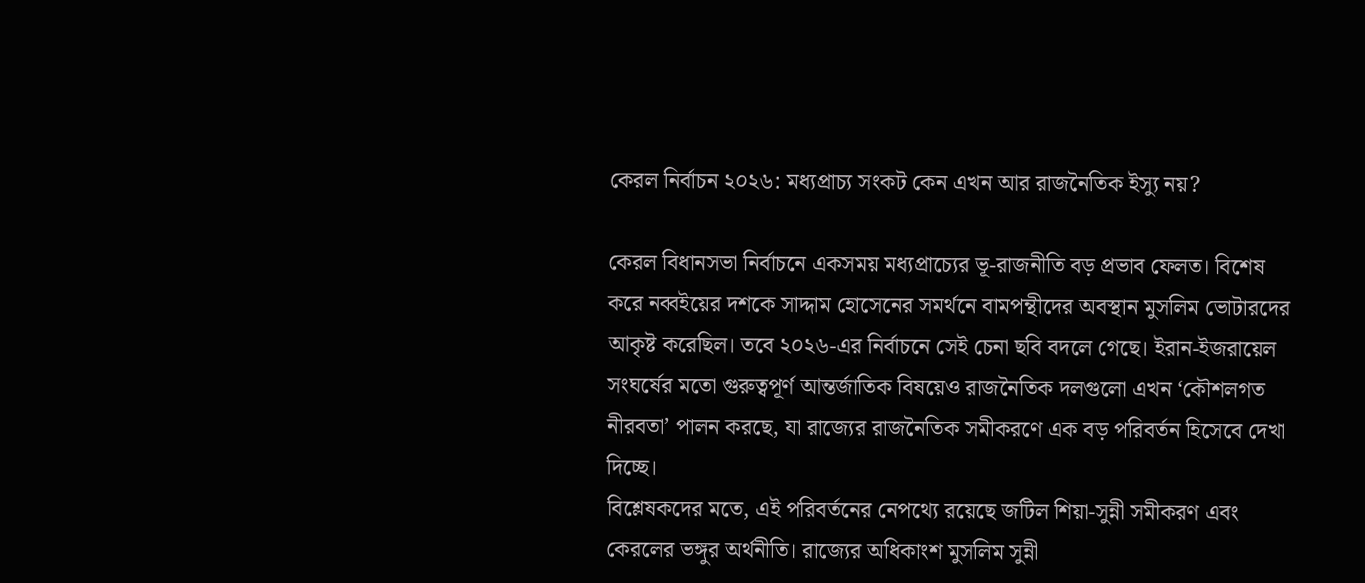কেরল নির্বাচন ২০২৬: মধ্যপ্রাচ্য সংকট কেন এখন আর রাজনৈতিক ইস্যু নয়?

কেরল বিধানসভা নির্বাচনে একসময় মধ্যপ্রাচ্যের ভূ-রাজনীতি বড় প্রভাব ফেলত। বিশেষ করে নব্বইয়ের দশকে সাদ্দাম হোসেনের সমর্থনে বামপন্থীদের অবস্থান মুসলিম ভোটারদের আকৃষ্ট করেছিল। তবে ২০২৬-এর নির্বাচনে সেই চেনা ছবি বদলে গেছে। ইরান-ইজরায়েল সংঘর্ষের মতো গুরুত্বপূর্ণ আন্তর্জাতিক বিষয়েও রাজনৈতিক দলগুলো এখন ‘কৌশলগত নীরবতা’ পালন করছে, যা রাজ্যের রাজনৈতিক সমীকরণে এক বড় পরিবর্তন হিসেবে দেখা দিচ্ছে।
বিশ্লেষকদের মতে, এই পরিবর্তনের নেপথ্যে রয়েছে জটিল শিয়া-সুন্নী সমীকরণ এবং কেরলের ভঙ্গুর অর্থনীতি। রাজ্যের অধিকাংশ মুসলিম সুন্নী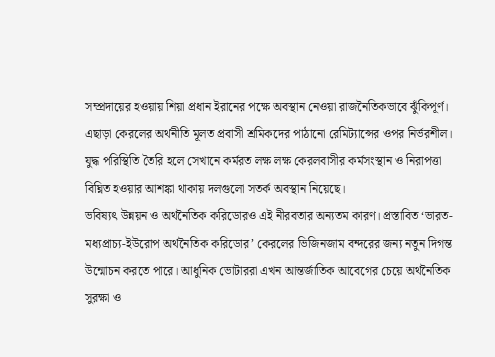সম্প্রদায়ের হওয়ায় শিয়া প্রধান ইরানের পক্ষে অবস্থান নেওয়া রাজনৈতিকভাবে ঝুঁকিপূর্ণ। এছাড়া কেরলের অর্থনীতি মূলত প্রবাসী শ্রমিকদের পাঠানো রেমিট্যান্সের ওপর নির্ভরশীল। যুদ্ধ পরিস্থিতি তৈরি হলে সেখানে কর্মরত লক্ষ লক্ষ কেরলবাসীর কর্মসংস্থান ও নিরাপত্তা বিঘ্নিত হওয়ার আশঙ্কা থাকায় দলগুলো সতর্ক অবস্থান নিয়েছে।
ভবিষ্যৎ উন্নয়ন ও অর্থনৈতিক করিডোরও এই নীরবতার অন্যতম কারণ। প্রস্তাবিত ‘ভারত-মধ্যপ্রাচ্য-ইউরোপ অর্থনৈতিক করিডোর’ কেরলের ভিজিনজাম বন্দরের জন্য নতুন দিগন্ত উন্মোচন করতে পারে। আধুনিক ভোটাররা এখন আন্তর্জাতিক আবেগের চেয়ে অর্থনৈতিক সুরক্ষা ও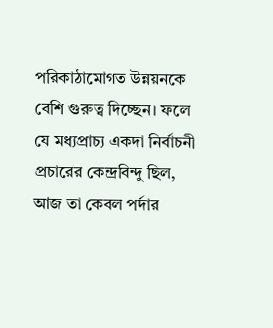পরিকাঠামোগত উন্নয়নকে বেশি গুরুত্ব দিচ্ছেন। ফলে যে মধ্যপ্রাচ্য একদা নির্বাচনী প্রচারের কেন্দ্রবিন্দু ছিল, আজ তা কেবল পর্দার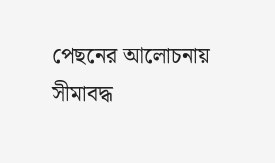পেছনের আলোচনায় সীমাবদ্ধ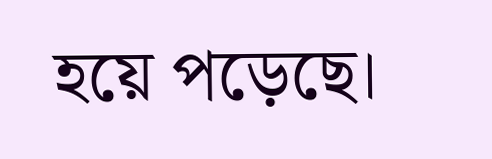হয়ে পড়েছে।